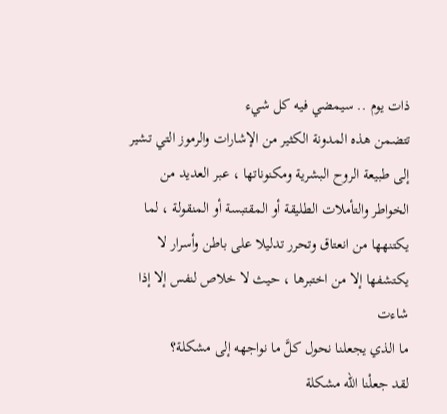ذات يوم .. سيمضي فيه كل شيء
تتضمن هذه المدونة الكثير من الإشارات والرموز التي تشير إلى طبيعة الروح البشرية ومكنوناتها ، عبر العديد من الخواطر والتأملات الطليقة أو المقتبسة أو المنقولة ، لما يكتنهها من انعتاق وتحرر تدليلا على باطن وأسرار لا يكتشفها إلا من اختبرها ، حيث لا خلاص لنفس إلا إذا شاءت
ما الذي يجعلنا نحول كلَّ ما نواجهه إلى مشكلة؟
لقد جعلْنا الله مشكلة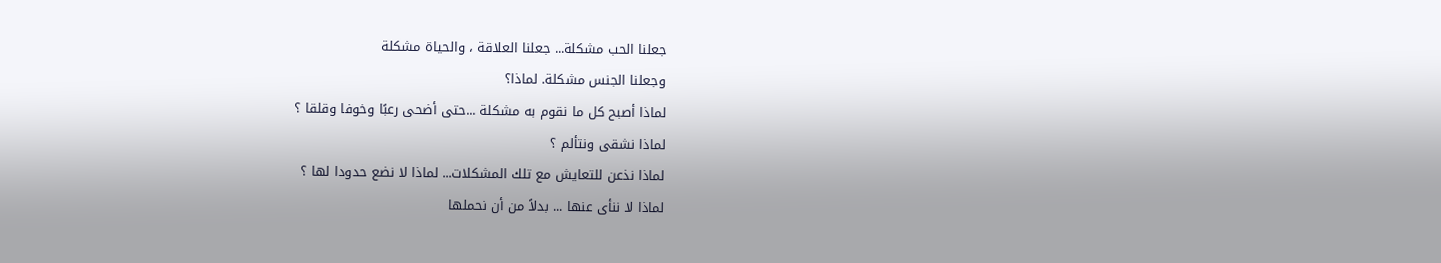جعلنا الحب مشكلة... جعلنا العلاقة ، والحياة مشكلة
وجعلنا الجنس مشكلة. لماذا؟
لماذا أصبح كل ما نقوم به مشكلة ...حتى أضحى رعبًا وخوفا وقلقا ؟
لماذا نشقى ونتألم ؟
لماذا نذعن للتعايش مع تلك المشكلات... لماذا لا نضع حدودا لها ؟
لماذا لا ننأى عنها ... بدلاً من أن نحملها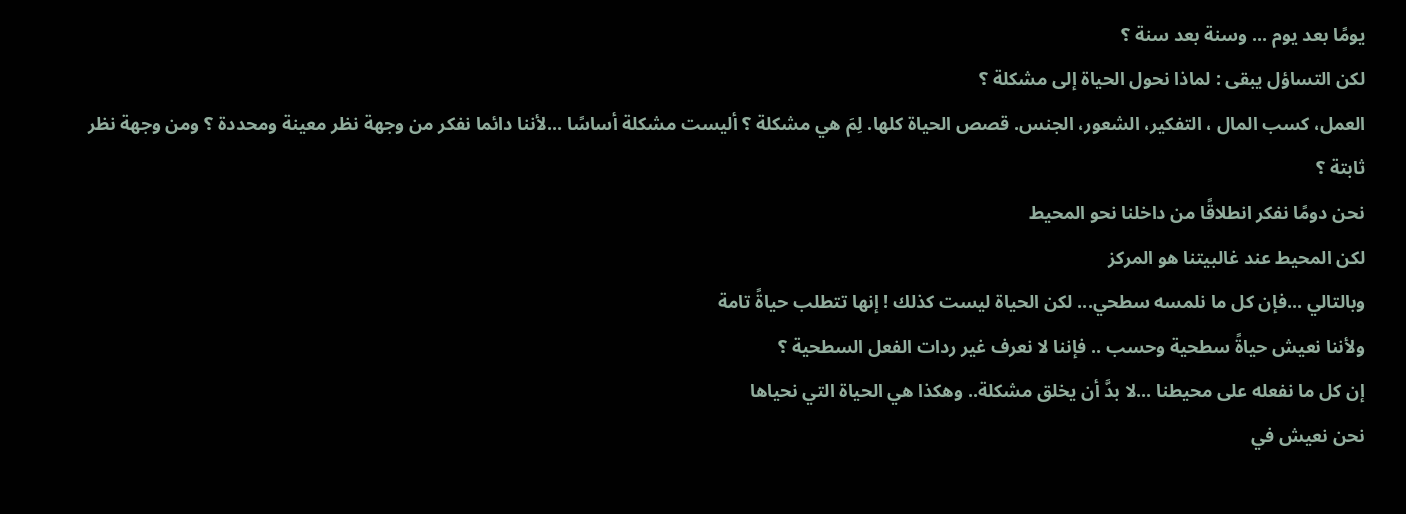يومًا بعد يوم ... وسنة بعد سنة ؟
لكن التساؤل يبقى : لماذا نحول الحياة إلى مشكلة ؟
العمل، كسب المال ، التفكير، الشعور، الجنس. قصص الحياة كلها. لِمَ هي مشكلة ؟ أليست مشكلة أساسًا ...لأننا دائما نفكر من وجهة نظر معينة ومحددة ؟ ومن وجهة نظر ثابتة ؟
نحن دومًا نفكر انطلاقًا من داخلنا نحو المحيط
لكن المحيط عند غالبيتنا هو المركز
وبالتالي ...فإن كل ما نلمسه سطحي... لكن الحياة ليست كذلك ! إنها تتطلب حياةً تامة
ولأننا نعيش حياةً سطحية وحسب .. فإننا لا نعرف غير ردات الفعل السطحية ؟
إن كل ما نفعله على محيطنا ...لا بدَّ أن يخلق مشكلة.. وهكذا هي الحياة التي نحياها
نحن نعيش في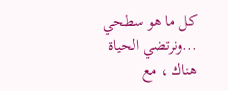كل ما هو سطحي ...ونرتضي الحياة هناك ، مع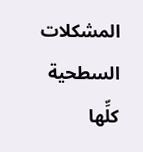المشكلات السطحية كلِّها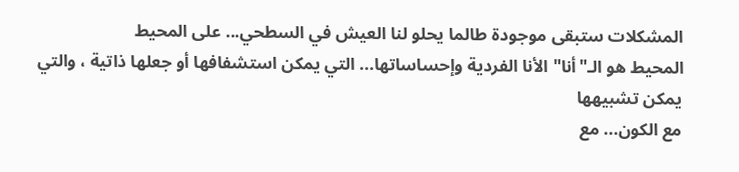المشكلات ستبقى موجودة طالما يحلو لنا العيش في السطحي... على المحيط
المحيط هو الـ"أنا" الأنا الفردية وإحساساتها... التي يمكن استشفافها أو جعلها ذاتية ، والتي يمكن تشبيهها
مع الكون... مع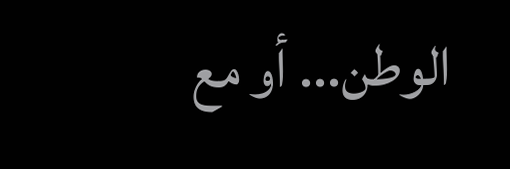الوطن... أو مع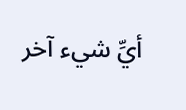أيِّ شيء آخر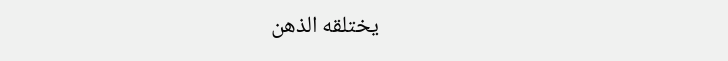يختلقه الذهن